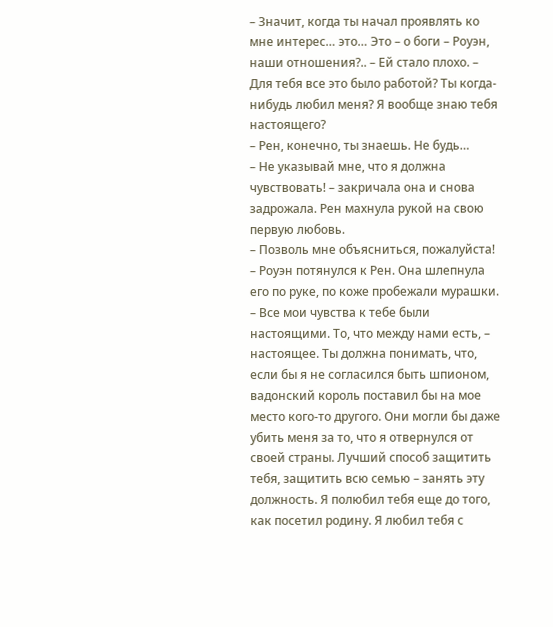– Значит, когда ты начал проявлять ко мне интерес… это… Это – о боги – Роуэн, наши отношения?.. – Ей стало плохо. – Для тебя все это было работой? Ты когда-нибудь любил меня? Я вообще знаю тебя настоящего?
– Рен, конечно, ты знаешь. Не будь…
– Не указывай мне, что я должна чувствовать! – закричала она и снова задрожала. Рен махнула рукой на свою первую любовь.
– Позволь мне объясниться, пожалуйста! – Роуэн потянулся к Рен. Она шлепнула его по руке, по коже пробежали мурашки. – Все мои чувства к тебе были настоящими. То, что между нами есть, – настоящее. Ты должна понимать, что, если бы я не согласился быть шпионом, вадонский король поставил бы на мое место кого-то другого. Они могли бы даже убить меня за то, что я отвернулся от своей страны. Лучший способ защитить тебя, защитить всю семью – занять эту должность. Я полюбил тебя еще до того, как посетил родину. Я любил тебя с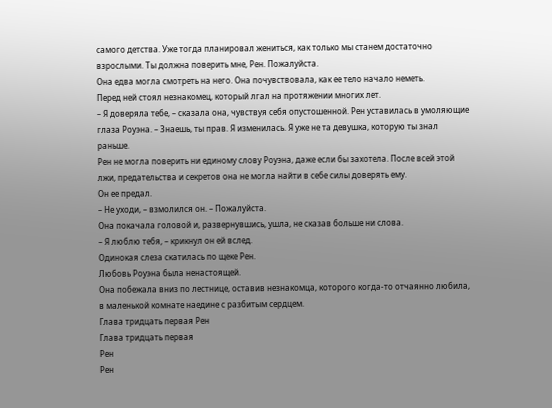самого детства. Уже тогда планировал жениться, как только мы станем достаточно взрослыми. Ты должна поверить мне, Рен. Пожалуйста.
Она едва могла смотреть на него. Она почувствовала, как ее тело начало неметь.
Перед ней стоял незнакомец, который лгал на протяжении многих лет.
– Я доверяла тебе, – сказала она, чувствуя себя опустошенной. Рен уставилась в умоляющие глаза Роуэна. – Знаешь, ты прав. Я изменилась. Я уже не та девушка, которую ты знал раньше.
Рен не могла поверить ни единому слову Роуэна, даже если бы захотела. После всей этой лжи, предательства и секретов она не могла найти в себе силы доверять ему.
Он ее предал.
– Не уходи, – взмолился он. – Пожалуйста.
Она покачала головой и, развернувшись, ушла, не сказав больше ни слова.
– Я люблю тебя, – крикнул он ей вслед.
Одинокая слеза скатилась по щеке Рен.
Любовь Роуэна была ненастоящей.
Она побежала вниз по лестнице, оставив незнакомца, которого когда-то отчаянно любила, в маленькой комнате наедине с разбитым сердцем.
Глава тридцать первая Рен
Глава тридцать первая
Рен
Рен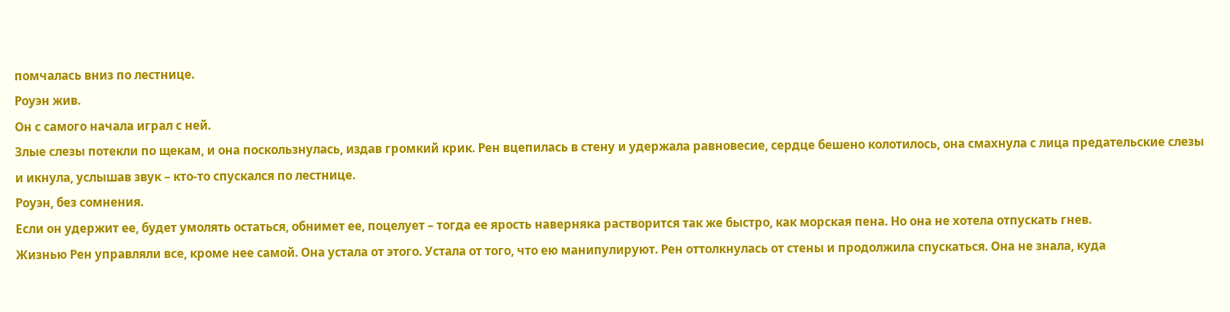помчалась вниз по лестнице.
Роуэн жив.
Он с самого начала играл с ней.
Злые слезы потекли по щекам, и она поскользнулась, издав громкий крик. Рен вцепилась в стену и удержала равновесие, сердце бешено колотилось, она смахнула с лица предательские слезы и икнула, услышав звук – кто-то спускался по лестнице.
Роуэн, без сомнения.
Если он удержит ее, будет умолять остаться, обнимет ее, поцелует – тогда ее ярость наверняка растворится так же быстро, как морская пена. Но она не хотела отпускать гнев.
Жизнью Рен управляли все, кроме нее самой. Она устала от этого. Устала от того, что ею манипулируют. Рен оттолкнулась от стены и продолжила спускаться. Она не знала, куда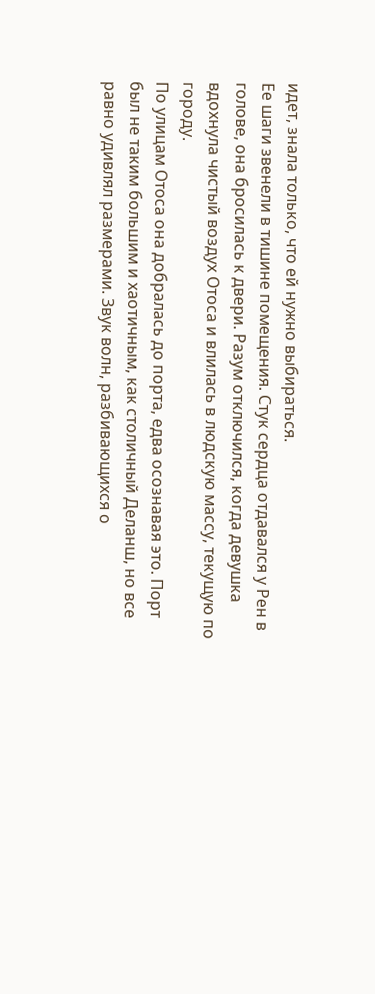идет, знала только, что ей нужно выбираться.
Ее шаги звенели в тишине помещения. Стук сердца отдавался у Рен в голове, она бросилась к двери. Разум отключился, когда девушка вдохнула чистый воздух Отоса и влилась в людскую массу, текущую по городу.
По улицам Отоса она добралась до порта, едва осознавая это. Порт был не таким большим и хаотичным, как столичный Деланш, но все равно удивлял размерами. Звук волн, разбивающихся о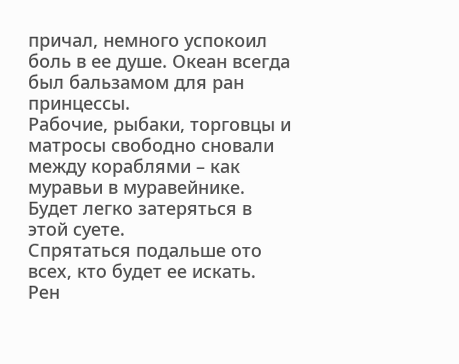причал, немного успокоил боль в ее душе. Океан всегда был бальзамом для ран принцессы.
Рабочие, рыбаки, торговцы и матросы свободно сновали между кораблями – как муравьи в муравейнике. Будет легко затеряться в этой суете.
Спрятаться подальше ото всех, кто будет ее искать.
Рен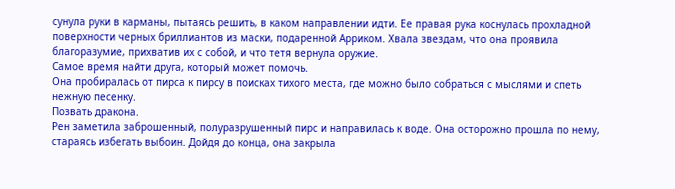сунула руки в карманы, пытаясь решить, в каком направлении идти. Ее правая рука коснулась прохладной поверхности черных бриллиантов из маски, подаренной Арриком. Хвала звездам, что она проявила благоразумие, прихватив их с собой, и что тетя вернула оружие.
Самое время найти друга, который может помочь.
Она пробиралась от пирса к пирсу в поисках тихого места, где можно было собраться с мыслями и спеть нежную песенку.
Позвать дракона.
Рен заметила заброшенный, полуразрушенный пирс и направилась к воде. Она осторожно прошла по нему, стараясь избегать выбоин. Дойдя до конца, она закрыла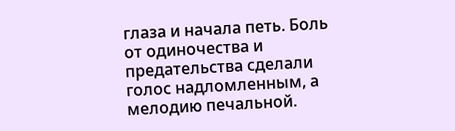глаза и начала петь. Боль от одиночества и предательства сделали голос надломленным, а мелодию печальной.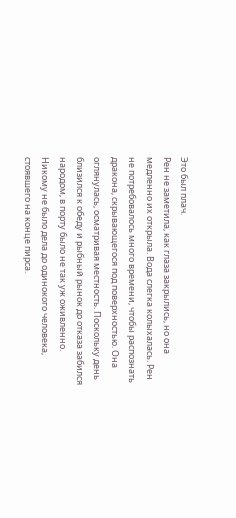Это был плач.
Рен не заметила, как глаза закрылись, но она медленно их открыла. Вода слегка колыхалась. Рен не потребовалось много времени, чтобы распознать дракона, скрывающегося под поверхностью. Она оглянулась, осматривая местность. Поскольку день близился к обеду и рыбный рынок до отказа забился народом, в порту было не так уж оживленно. Никому не было дела до одинокого человека, стоявшего на конце пирса.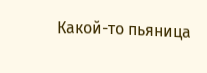Какой-то пьяница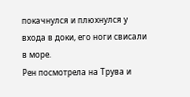покачнулся и плюхнулся у входа в доки, его ноги свисали в море.
Рен посмотрела на Трува и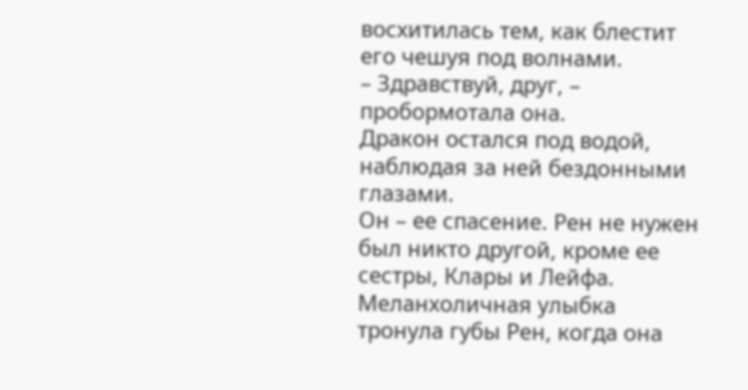восхитилась тем, как блестит его чешуя под волнами.
– Здравствуй, друг, – пробормотала она.
Дракон остался под водой, наблюдая за ней бездонными глазами.
Он – ее спасение. Рен не нужен был никто другой, кроме ее сестры, Клары и Лейфа.
Меланхоличная улыбка тронула губы Рен, когда она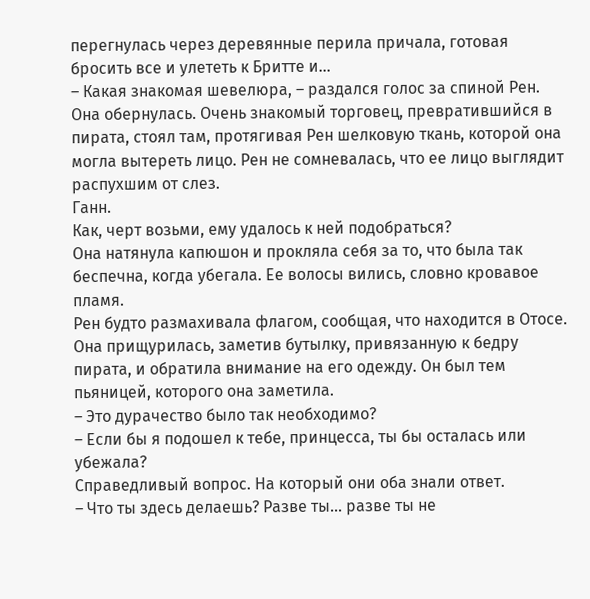перегнулась через деревянные перила причала, готовая бросить все и улететь к Бритте и…
– Какая знакомая шевелюра, – раздался голос за спиной Рен.
Она обернулась. Очень знакомый торговец, превратившийся в пирата, стоял там, протягивая Рен шелковую ткань, которой она могла вытереть лицо. Рен не сомневалась, что ее лицо выглядит распухшим от слез.
Ганн.
Как, черт возьми, ему удалось к ней подобраться?
Она натянула капюшон и прокляла себя за то, что была так беспечна, когда убегала. Ее волосы вились, словно кровавое пламя.
Рен будто размахивала флагом, сообщая, что находится в Отосе. Она прищурилась, заметив бутылку, привязанную к бедру пирата, и обратила внимание на его одежду. Он был тем пьяницей, которого она заметила.
– Это дурачество было так необходимо?
– Если бы я подошел к тебе, принцесса, ты бы осталась или убежала?
Справедливый вопрос. На который они оба знали ответ.
– Что ты здесь делаешь? Разве ты… разве ты не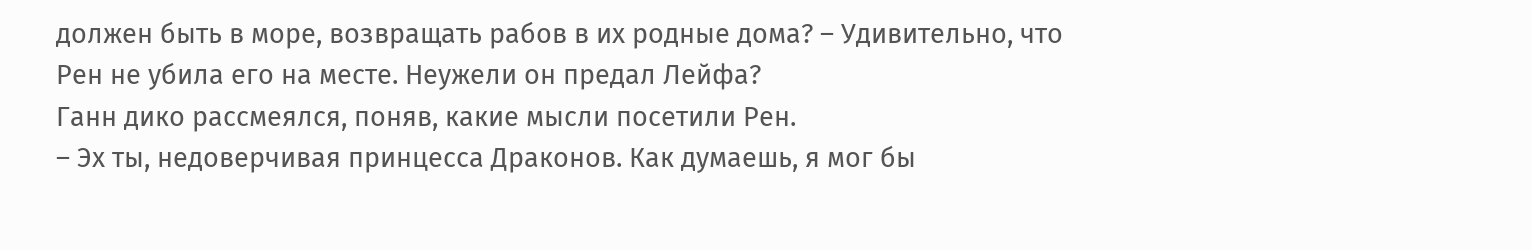должен быть в море, возвращать рабов в их родные дома? – Удивительно, что Рен не убила его на месте. Неужели он предал Лейфа?
Ганн дико рассмеялся, поняв, какие мысли посетили Рен.
– Эх ты, недоверчивая принцесса Драконов. Как думаешь, я мог бы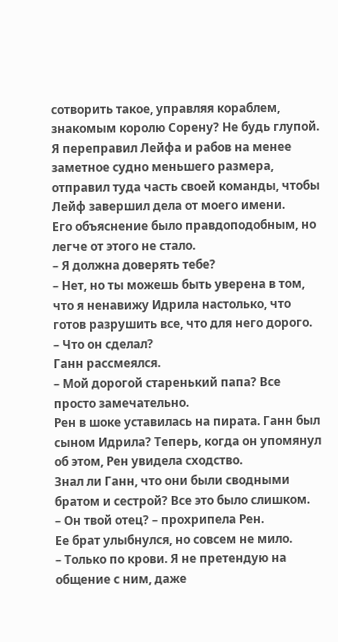сотворить такое, управляя кораблем, знакомым королю Сорену? Не будь глупой. Я переправил Лейфа и рабов на менее заметное судно меньшего размера, отправил туда часть своей команды, чтобы Лейф завершил дела от моего имени.
Его объяснение было правдоподобным, но легче от этого не стало.
– Я должна доверять тебе?
– Нет, но ты можешь быть уверена в том, что я ненавижу Идрила настолько, что готов разрушить все, что для него дорого.
– Что он сделал?
Ганн рассмеялся.
– Мой дорогой старенький папа? Все просто замечательно.
Рен в шоке уставилась на пирата. Ганн был сыном Идрила? Теперь, когда он упомянул об этом, Рен увидела сходство.
Знал ли Ганн, что они были сводными братом и сестрой? Все это было слишком.
– Он твой отец? – прохрипела Рен.
Ее брат улыбнулся, но совсем не мило.
– Только по крови. Я не претендую на общение с ним, даже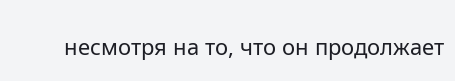несмотря на то, что он продолжает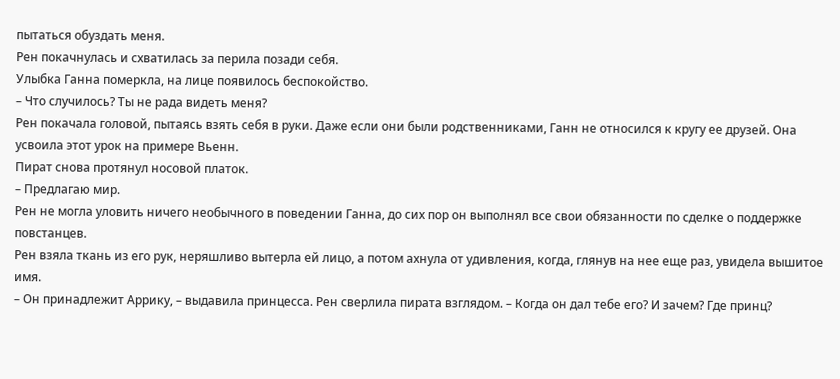пытаться обуздать меня.
Рен покачнулась и схватилась за перила позади себя.
Улыбка Ганна померкла, на лице появилось беспокойство.
– Что случилось? Ты не рада видеть меня?
Рен покачала головой, пытаясь взять себя в руки. Даже если они были родственниками, Ганн не относился к кругу ее друзей. Она усвоила этот урок на примере Вьенн.
Пират снова протянул носовой платок.
– Предлагаю мир.
Рен не могла уловить ничего необычного в поведении Ганна, до сих пор он выполнял все свои обязанности по сделке о поддержке повстанцев.
Рен взяла ткань из его рук, неряшливо вытерла ей лицо, а потом ахнула от удивления, когда, глянув на нее еще раз, увидела вышитое имя.
– Он принадлежит Аррику, – выдавила принцесса. Рен сверлила пирата взглядом. – Когда он дал тебе его? И зачем? Где принц?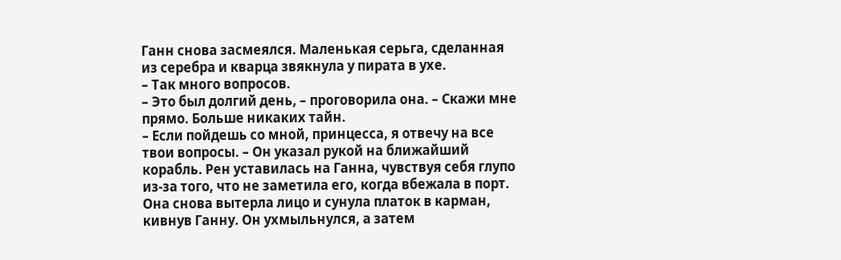Ганн снова засмеялся. Маленькая серьга, сделанная из серебра и кварца звякнула у пирата в ухе.
– Так много вопросов.
– Это был долгий день, – проговорила она. – Скажи мне прямо. Больше никаких тайн.
– Если пойдешь со мной, принцесса, я отвечу на все твои вопросы. – Он указал рукой на ближайший корабль. Рен уставилась на Ганна, чувствуя себя глупо из-за того, что не заметила его, когда вбежала в порт.
Она снова вытерла лицо и сунула платок в карман, кивнув Ганну. Он ухмыльнулся, а затем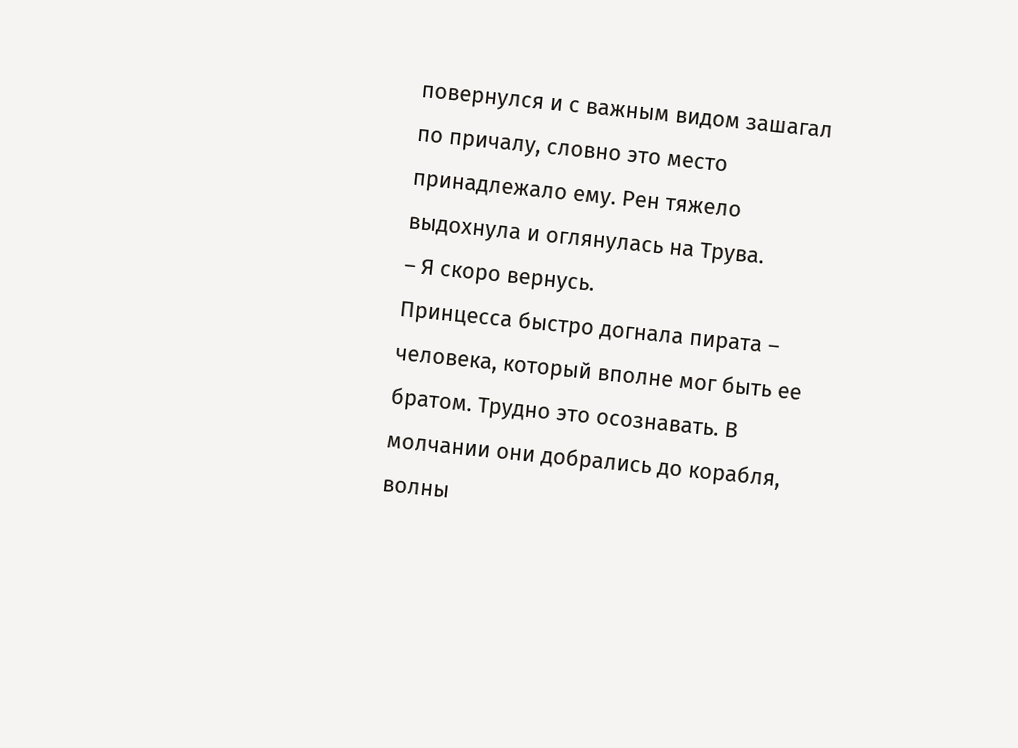повернулся и с важным видом зашагал по причалу, словно это место принадлежало ему. Рен тяжело выдохнула и оглянулась на Трува.
– Я скоро вернусь.
Принцесса быстро догнала пирата – человека, который вполне мог быть ее братом. Трудно это осознавать. В молчании они добрались до корабля, волны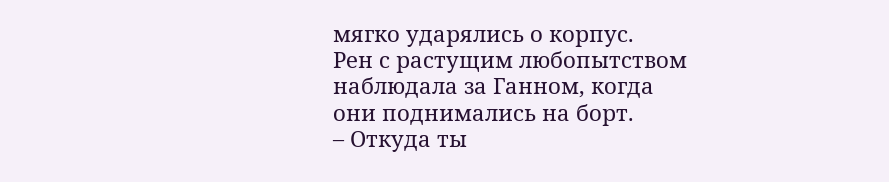мягко ударялись о корпус.
Рен с растущим любопытством наблюдала за Ганном, когда они поднимались на борт.
– Откуда ты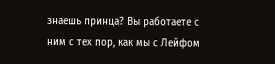знаешь принца? Вы работаете с ним с тех пор, как мы с Лейфом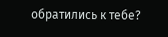обратились к тебе?